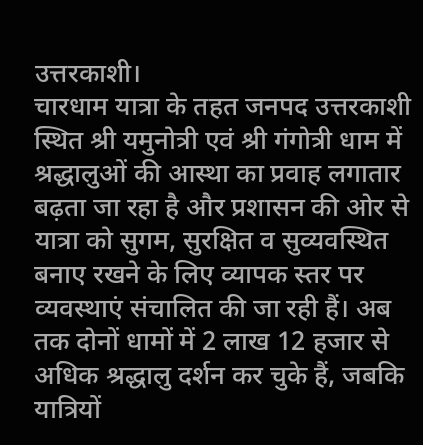उत्तरकाशी।
चारधाम यात्रा के तहत जनपद उत्तरकाशी स्थित श्री यमुनोत्री एवं श्री गंगोत्री धाम में श्रद्धालुओं की आस्था का प्रवाह लगातार बढ़ता जा रहा है और प्रशासन की ओर से यात्रा को सुगम, सुरक्षित व सुव्यवस्थित बनाए रखने के लिए व्यापक स्तर पर व्यवस्थाएं संचालित की जा रही हैं। अब तक दोनों धामों में 2 लाख 12 हजार से अधिक श्रद्धालु दर्शन कर चुके हैं, जबकि यात्रियों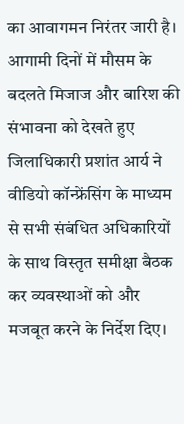का आवागमन निरंतर जारी है। आगामी दिनों में मौसम के बदलते मिजाज और बारिश की संभावना को देखते हुए जिलाधिकारी प्रशांत आर्य ने वीडियो कॉन्फ्रेंसिंग के माध्यम से सभी संबंधित अधिकारियों के साथ विस्तृत समीक्षा बैठक कर व्यवस्थाओं को और मजबूत करने के निर्देश दिए।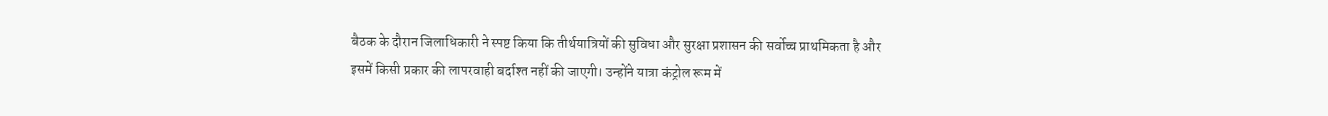बैठक के दौरान जिलाधिकारी ने स्पष्ट किया कि तीर्थयात्रियों की सुविधा और सुरक्षा प्रशासन की सर्वोच्च प्राथमिकता है और इसमें किसी प्रकार की लापरवाही बर्दाश्त नहीं की जाएगी। उन्होंने यात्रा कंट्रोल रूम में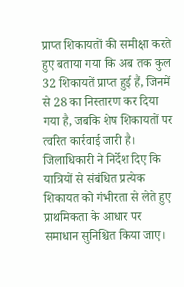प्राप्त शिकायतों की समीक्षा करते हुए बताया गया कि अब तक कुल 32 शिकायतें प्राप्त हुई हैं, जिनमें से 28 का निस्तारण कर दिया गया है, जबकि शेष शिकायतों पर त्वरित कार्रवाई जारी है। जिलाधिकारी ने निर्देश दिए कि यात्रियों से संबंधित प्रत्येक शिकायत को गंभीरता से लेते हुए प्राथमिकता के आधार पर समाधान सुनिश्चित किया जाए।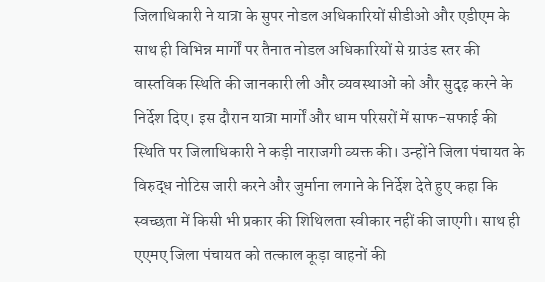जिलाधिकारी ने यात्रा के सुपर नोडल अधिकारियों सीडीओ और एडीएम के साथ ही विभिन्न मार्गों पर तैनात नोडल अधिकारियों से ग्राउंड स्तर की वास्तविक स्थिति की जानकारी ली और व्यवस्थाओं को और सुदृढ़ करने के निर्देश दिए। इस दौरान यात्रा मार्गों और धाम परिसरों में साफ-सफाई की स्थिति पर जिलाधिकारी ने कड़ी नाराजगी व्यक्त की। उन्होंने जिला पंचायत के विरुद्ध नोटिस जारी करने और जुर्माना लगाने के निर्देश देते हुए कहा कि स्वच्छता में किसी भी प्रकार की शिथिलता स्वीकार नहीं की जाएगी। साथ ही एएमए जिला पंचायत को तत्काल कूड़ा वाहनों की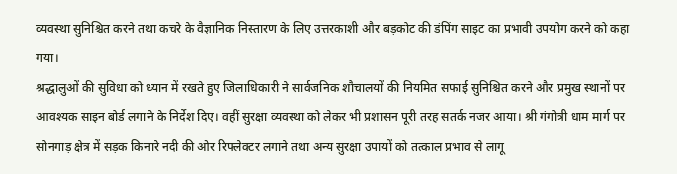व्यवस्था सुनिश्चित करने तथा कचरे के वैज्ञानिक निस्तारण के लिए उत्तरकाशी और बड़कोट की डंपिंग साइट का प्रभावी उपयोग करने को कहा गया।
श्रद्धालुओं की सुविधा को ध्यान में रखते हुए जिलाधिकारी ने सार्वजनिक शौचालयों की नियमित सफाई सुनिश्चित करने और प्रमुख स्थानों पर आवश्यक साइन बोर्ड लगाने के निर्देश दिए। वहीं सुरक्षा व्यवस्था को लेकर भी प्रशासन पूरी तरह सतर्क नजर आया। श्री गंगोत्री धाम मार्ग पर सोनगाड़ क्षेत्र में सड़क किनारे नदी की ओर रिफ्लेक्टर लगाने तथा अन्य सुरक्षा उपायों को तत्काल प्रभाव से लागू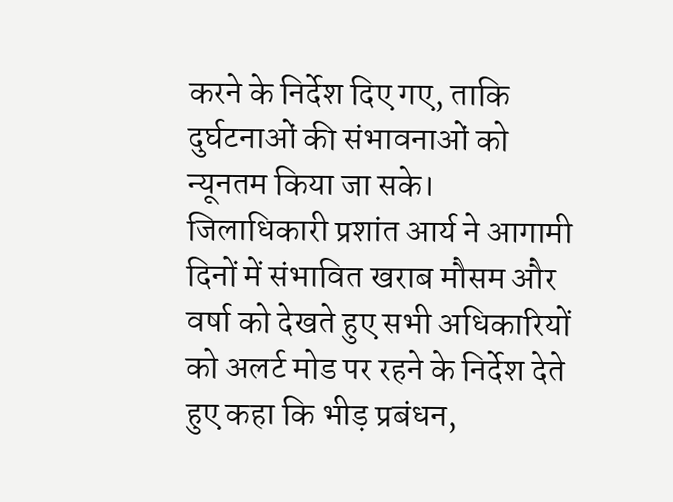करने के निर्देश दिए गए, ताकि दुर्घटनाओं की संभावनाओं को न्यूनतम किया जा सके।
जिलाधिकारी प्रशांत आर्य ने आगामी दिनों में संभावित खराब मौसम और वर्षा को देखते हुए सभी अधिकारियों को अलर्ट मोड पर रहने के निर्देश देते हुए कहा कि भीड़ प्रबंधन,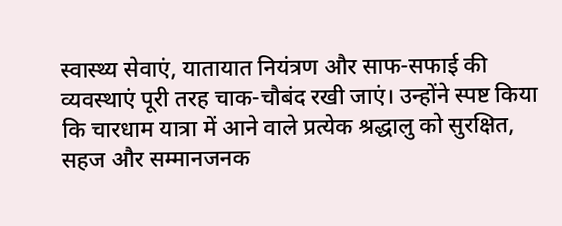स्वास्थ्य सेवाएं, यातायात नियंत्रण और साफ-सफाई की व्यवस्थाएं पूरी तरह चाक-चौबंद रखी जाएं। उन्होंने स्पष्ट किया कि चारधाम यात्रा में आने वाले प्रत्येक श्रद्धालु को सुरक्षित, सहज और सम्मानजनक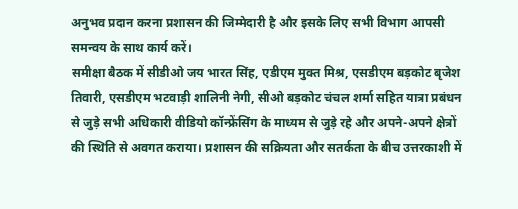अनुभव प्रदान करना प्रशासन की जिम्मेदारी है और इसके लिए सभी विभाग आपसी समन्वय के साथ कार्य करें।
समीक्षा बैठक में सीडीओ जय भारत सिंह, एडीएम मुक्त मिश्र, एसडीएम बड़कोट बृजेश तिवारी, एसडीएम भटवाड़ी शालिनी नेगी, सीओ बड़कोट चंचल शर्मा सहित यात्रा प्रबंधन से जुड़े सभी अधिकारी वीडियो कॉन्फ्रेंसिंग के माध्यम से जुड़े रहे और अपने-अपने क्षेत्रों की स्थिति से अवगत कराया। प्रशासन की सक्रियता और सतर्कता के बीच उत्तरकाशी में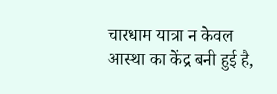चारधाम यात्रा न केवल आस्था का केंद्र बनी हुई है,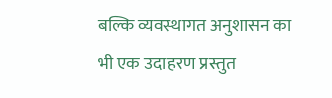बल्कि व्यवस्थागत अनुशासन का भी एक उदाहरण प्रस्तुत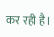कर रही है।